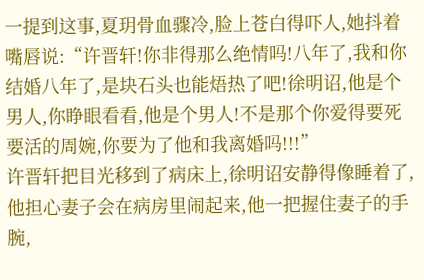一提到这事,夏玥骨血骤冷,脸上苍白得吓人,她抖着嘴唇说:“许晋轩!你非得那么绝情吗!八年了,我和你结婚八年了,是块石头也能焐热了吧!徐明诏,他是个男人,你睁眼看看,他是个男人!不是那个你爱得要死要活的周婉,你要为了他和我离婚吗!!!”
许晋轩把目光移到了病床上,徐明诏安静得像睡着了,他担心妻子会在病房里闹起来,他一把握住妻子的手腕,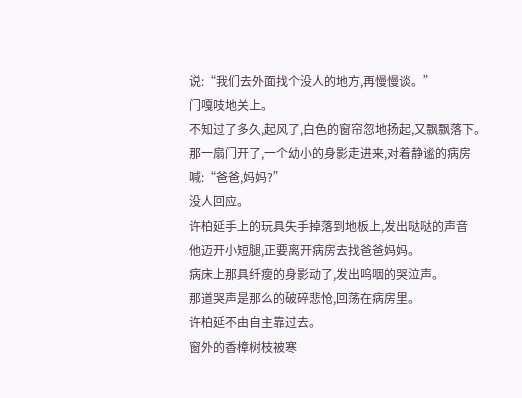说:“我们去外面找个没人的地方,再慢慢谈。”
门嘎吱地关上。
不知过了多久,起风了,白色的窗帘忽地扬起,又飘飘落下。
那一扇门开了,一个幼小的身影走进来,对着静谧的病房喊:“爸爸,妈妈?”
没人回应。
许柏延手上的玩具失手掉落到地板上,发出哒哒的声音
他迈开小短腿,正要离开病房去找爸爸妈妈。
病床上那具纤瘦的身影动了,发出呜咽的哭泣声。
那道哭声是那么的破碎悲怆,回荡在病房里。
许柏延不由自主靠过去。
窗外的香樟树枝被寒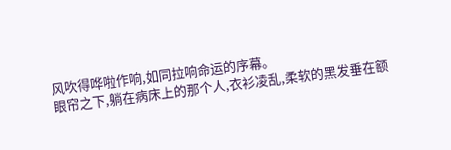风吹得哗啦作响,如同拉响命运的序幕。
眼帘之下,躺在病床上的那个人,衣衫凌乱,柔软的黑发垂在额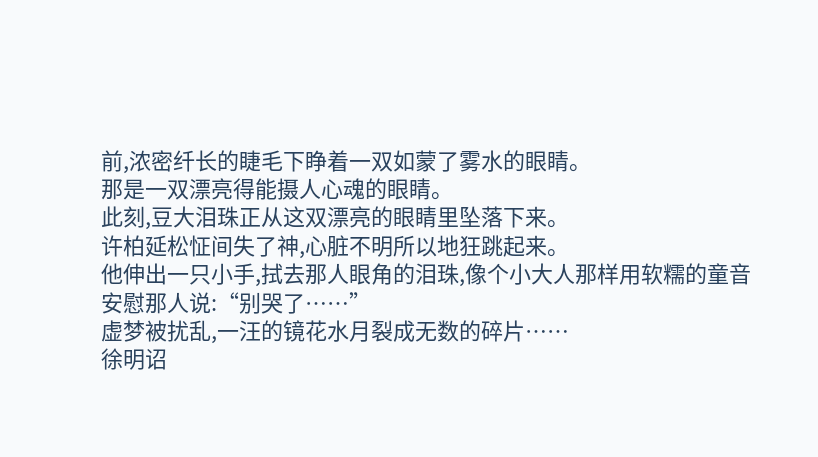前,浓密纤长的睫毛下睁着一双如蒙了雾水的眼睛。
那是一双漂亮得能摄人心魂的眼睛。
此刻,豆大泪珠正从这双漂亮的眼睛里坠落下来。
许柏延松怔间失了神,心脏不明所以地狂跳起来。
他伸出一只小手,拭去那人眼角的泪珠,像个小大人那样用软糯的童音安慰那人说:“别哭了……”
虚梦被扰乱,一汪的镜花水月裂成无数的碎片……
徐明诏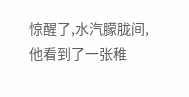惊醒了,水汽朦胧间,他看到了一张稚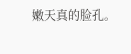嫩天真的脸孔。